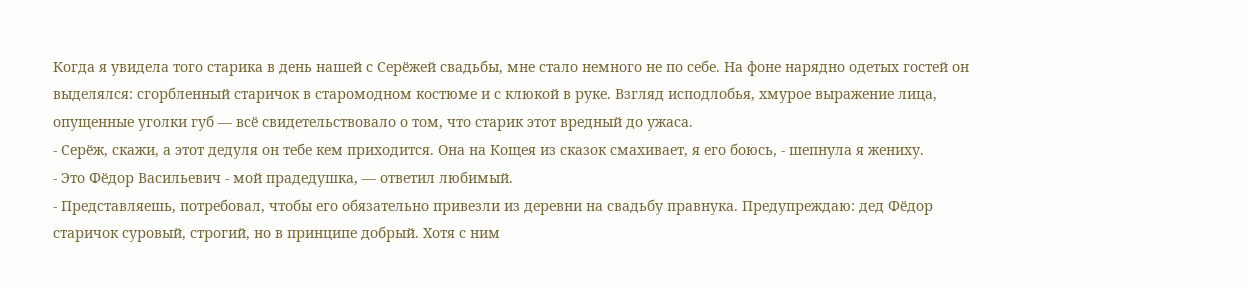Когда я увидела того старика в день нашей с Серёжей свадьбы, мне стало немного не по себе. На фоне нарядно одетых гостей он выделялся: сгорбленный старичок в старомодном костюме и с клюкой в руке. Взгляд исподлобья, хмурое выражение лица, опущенные уголки губ — всё свидетельствовало о том, что старик этот вредный до ужаса.
- Серёж, скажи, а этот дедуля он тебе кем приходится. Она на Кощея из сказок смахивает, я его боюсь, - шепнула я жениху.
- Это Фёдор Васильевич - мой прадедушка, — ответил любимый.
- Представляешь, потребовал, чтобы его обязательно привезли из деревни на свадьбу правнука. Предупреждаю: дед Фёдор старичок суровый, строгий, но в принципе добрый. Хотя с ним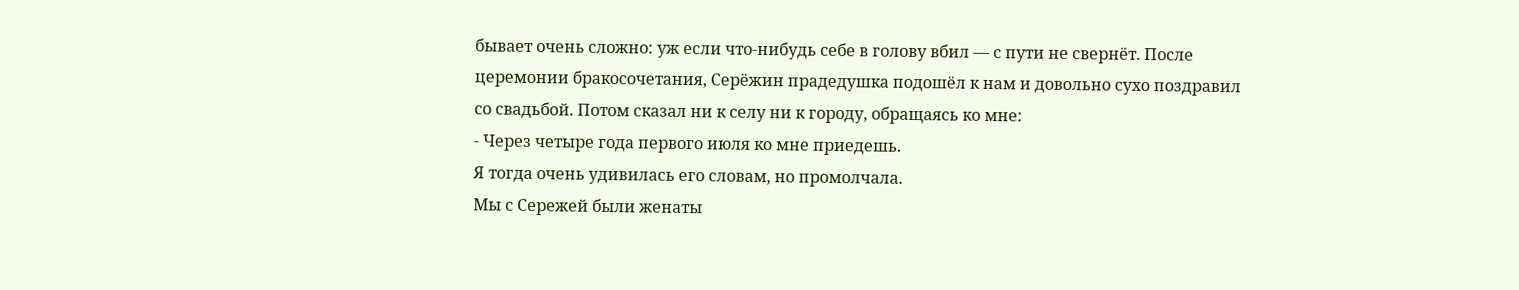бывает очень сложно: уж если что-нибудь себе в голову вбил — с пути не свернёт. После церемонии бракосочетания, Серёжин прадедушка подошёл к нам и довольно сухо поздравил со свадьбой. Потом сказал ни к селу ни к городу, обращаясь ко мне:
- Через четыре года первого июля ко мне приедешь.
Я тогда очень удивилась его словам, но промолчала.
Мы с Сережей были женаты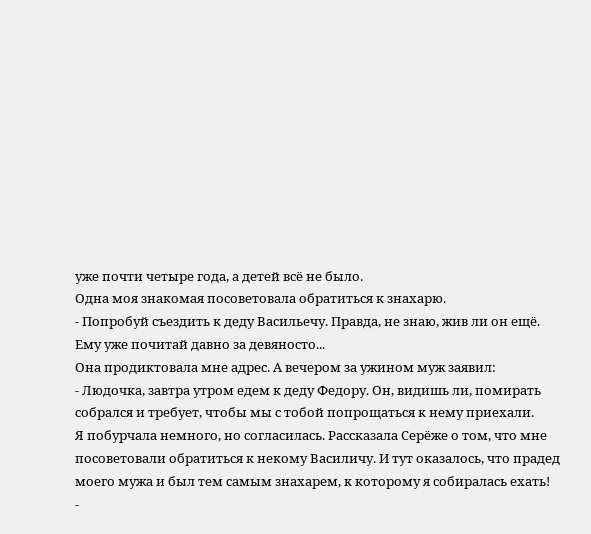уже почти четыре года, а детей всё не было.
Одна моя знакомая посоветовала обратиться к знахарю.
- Попробуй съездить к деду Васильечу. Правда, не знаю, жив ли он ещё. Ему уже почитай давно за девяносто...
Она продиктовала мне адрес. А вечером за ужином муж заявил:
- Людочка, завтра утром едем к деду Федору. Он, видишь ли, помирать собрался и требует, чтобы мы с тобой попрощаться к нему приехали.
Я побурчала немного, но согласилась. Рассказала Серёже о том, что мне посоветовали обратиться к некому Василичу. И тут оказалось, что прадед моего мужа и был тем самым знахарем, к которому я собиралась ехать!
-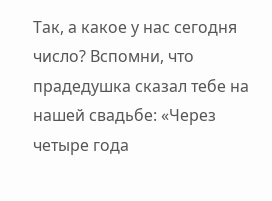Так, а какое у нас сегодня число? Вспомни, что прадедушка сказал тебе на нашей свадьбе: «Через четыре года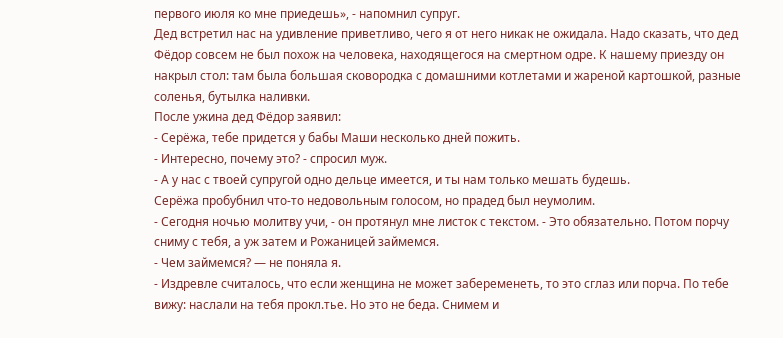первого июля ко мне приедешь», - напомнил супруг.
Дед встретил нас на удивление приветливо, чего я от него никак не ожидала. Надо сказать, что дед Фёдор совсем не был похож на человека, находящегося на смертном одре. К нашему приезду он накрыл стол: там была большая сковородка с домашними котлетами и жареной картошкой, разные соленья, бутылка наливки.
После ужина дед Фёдор заявил:
- Серёжа, тебе придется у бабы Маши несколько дней пожить.
- Интересно, почему это? - спросил муж.
- А у нас с твоей супругой одно дельце имеется, и ты нам только мешать будешь.
Серёжа пробубнил что-то недовольным голосом, но прадед был неумолим.
- Сегодня ночью молитву учи, - он протянул мне листок с текстом. - Это обязательно. Потом порчу сниму с тебя, а уж затем и Рожаницей займемся.
- Чем займемся? — не поняла я.
- Издревле считалось, что если женщина не может забеременеть, то это сглаз или порча. По тебе вижу: наслали на тебя прокл.тье. Но это не беда. Снимем и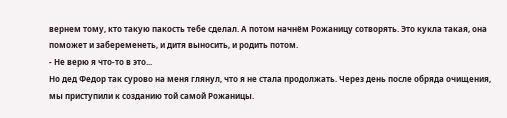вернем тому, кто такую пакость тебе сделал. А потом начнём Рожаницу сотворять. Это кукла такая, она поможет и забеременеть, и дитя выносить, и родить потом.
- Не верю я что-то в это...
Но дед Федор так сурово на меня глянул, что я не стала продолжать. Через день после обряда очищения, мы приступили к созданию той самой Рожаницы.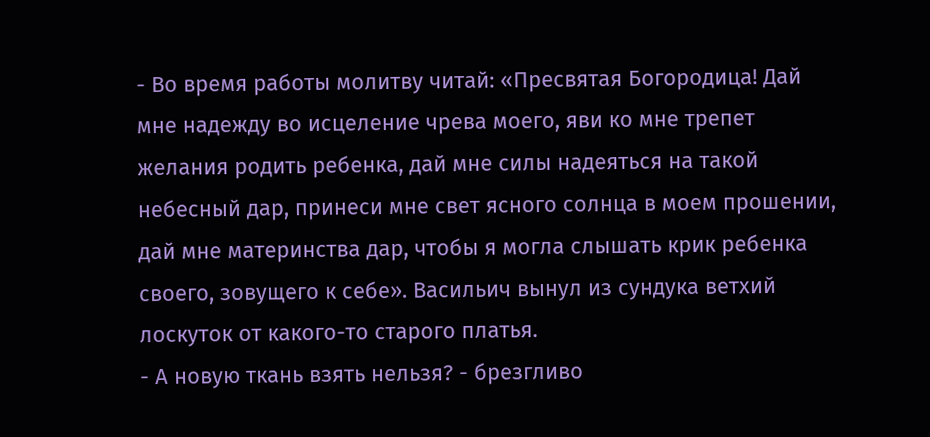- Во время работы молитву читай: «Пресвятая Богородица! Дай мне надежду во исцеление чрева моего, яви ко мне трепет желания родить ребенка, дай мне силы надеяться на такой небесный дар, принеси мне свет ясного солнца в моем прошении, дай мне материнства дар, чтобы я могла слышать крик ребенка своего, зовущего к себе». Васильич вынул из сундука ветхий лоскуток от какого-то старого платья.
- А новую ткань взять нельзя? - брезгливо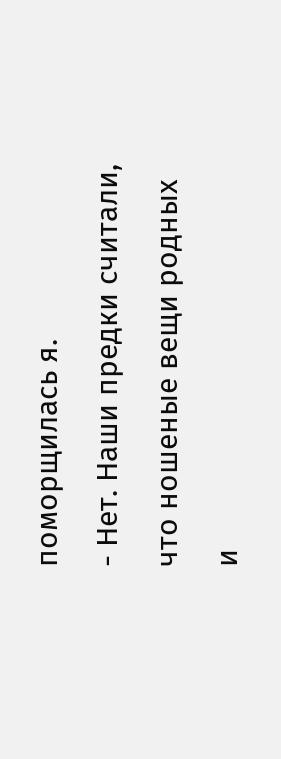поморщилась я.
- Нет. Наши предки считали, что ношеные вещи родных и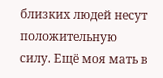близких людей несут положительную силу. Ещё моя мать в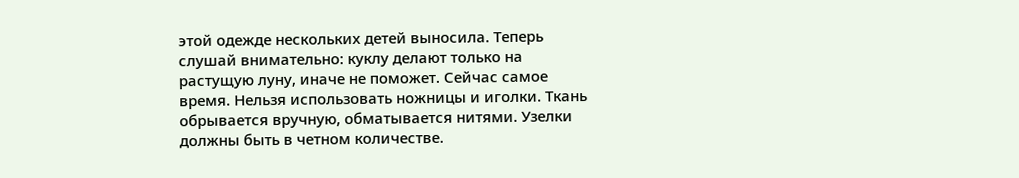этой одежде нескольких детей выносила. Теперь слушай внимательно: куклу делают только на растущую луну, иначе не поможет. Сейчас самое время. Нельзя использовать ножницы и иголки. Ткань обрывается вручную, обматывается нитями. Узелки должны быть в четном количестве.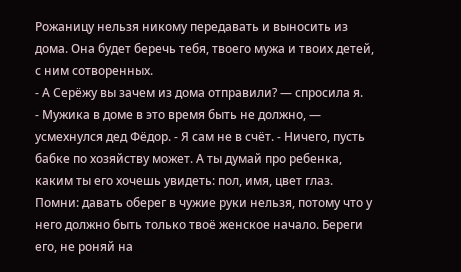Рожаницу нельзя никому передавать и выносить из дома. Она будет беречь тебя, твоего мужа и твоих детей, с ним сотворенных.
- А Серёжу вы зачем из дома отправили? — спросила я.
- Мужика в доме в это время быть не должно, — усмехнулся дед Фёдор. - Я сам не в счёт. - Ничего, пусть бабке по хозяйству может. А ты думай про ребенка, каким ты его хочешь увидеть: пол, имя, цвет глаз. Помни: давать оберег в чужие руки нельзя, потому что у него должно быть только твоё женское начало. Береги его, не роняй на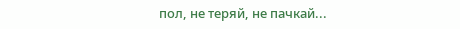пол, не теряй, не пачкай...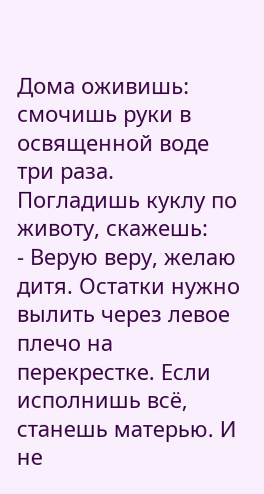Дома оживишь: смочишь руки в освященной воде три раза. Погладишь куклу по животу, скажешь:
- Верую веру, желаю дитя. Остатки нужно вылить через левое плечо на перекрестке. Если исполнишь всё, станешь матерью. И не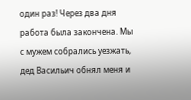один раз! Через два дня работа была закончена. Мы с мужем собрались уезжать, дед Васильич обнял меня и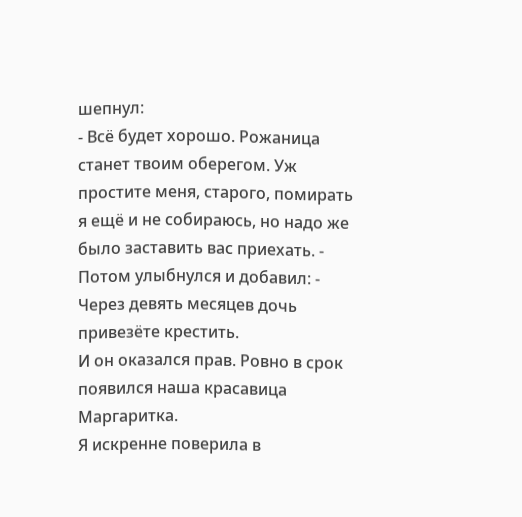шепнул:
- Всё будет хорошо. Рожаница станет твоим оберегом. Уж простите меня, старого, помирать я ещё и не собираюсь, но надо же было заставить вас приехать. - Потом улыбнулся и добавил: - Через девять месяцев дочь привезёте крестить.
И он оказался прав. Ровно в срок появился наша красавица Маргаритка.
Я искренне поверила в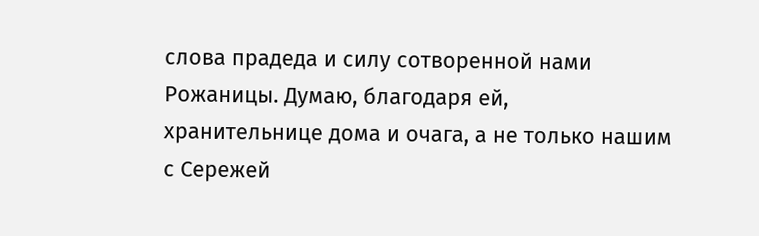слова прадеда и силу сотворенной нами Рожаницы. Думаю, благодаря ей, хранительнице дома и очага, а не только нашим с Сережей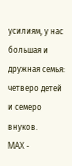усилиям, у нас большая и дружная семья: четверо детей и семеро внуков.
MAX -